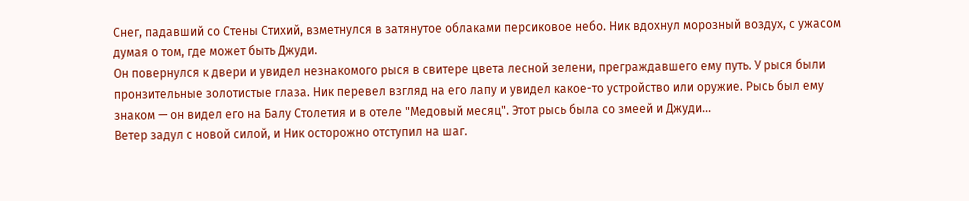Снег, падавший со Стены Стихий, взметнулся в затянутое облаками персиковое небо. Ник вдохнул морозный воздух, с ужасом думая о том, где может быть Джуди.
Он повернулся к двери и увидел незнакомого рыся в свитере цвета лесной зелени, преграждавшего ему путь. У рыся были пронзительные золотистые глаза. Ник перевел взгляд на его лапу и увидел какое-то устройство или оружие. Рысь был ему знаком — он видел его на Балу Столетия и в отеле "Медовый месяц". Этот рысь была со змеей и Джуди...
Ветер задул с новой силой, и Ник осторожно отступил на шаг.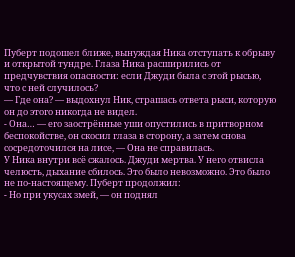Пуберт подошел ближе, вынуждая Ника отступать к обрыву и открытой тундре. Глаза Ника расширились от предчувствия опасности: если Джуди была с этой рысью, что с ней случилось?
— Где она? — выдохнул Ник, страшась ответа рыси, которую он до этого никогда не видел.
- Она… — его заострённые уши опустились в притворном беспокойстве, он скосил глаза в сторону, а затем снова сосредоточился на лисе, — Она не справилась.
У Ника внутри всё сжалось. Джуди мертва. У него отвисла челюсть, дыхание сбилось. Это было невозможно. Это было не по-настоящему. Пуберт продолжил:
- Но при укусах змей, — он поднял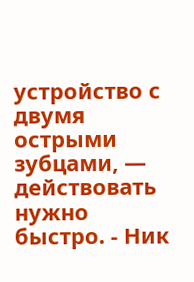устройство с двумя острыми зубцами, — действовать нужно быстро. - Ник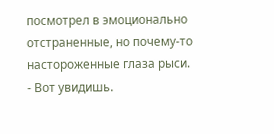посмотрел в эмоционально отстраненные, но почему-то настороженные глаза рыси. - Вот увидишь.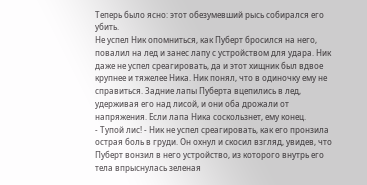Теперь было ясно: этот обезумевший рысь собирался его убить.
Не успел Ник опомниться, как Пуберт бросился на него, повалил на лед и занес лапу с устройством для удара. Ник даже не успел среагировать, да и этот хищник был вдвое крупнее и тяжелее Ника. Ник понял, что в одиночку ему не справиться. Задние лапы Пуберта вцепились в лед, удерживая его над лисой, и они оба дрожали от напряжения. Если лапа Ника соскользнет, ему конец.
- Тупой лис! - Ник не успел среагировать, как его пронзила острая боль в груди. Он охнул и скосил взгляд, увидев, что Пуберт вонзил в него устройство, из которого внутрь его тела впрыснулась зеленая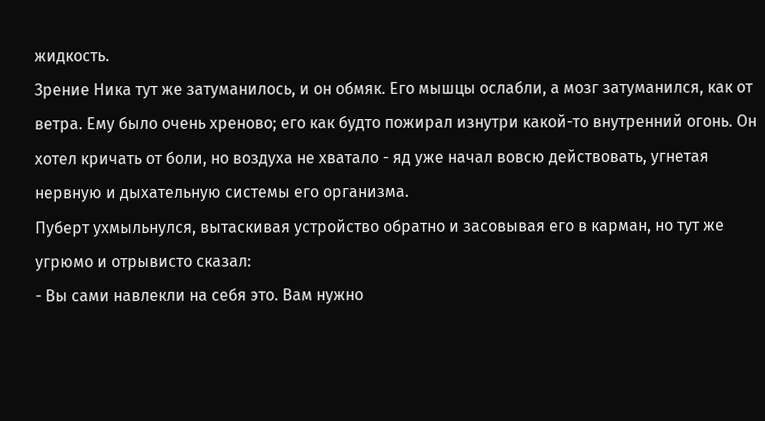жидкость.
Зрение Ника тут же затуманилось, и он обмяк. Его мышцы ослабли, а мозг затуманился, как от ветра. Ему было очень хреново; его как будто пожирал изнутри какой-то внутренний огонь. Он хотел кричать от боли, но воздуха не хватало - яд уже начал вовсю действовать, угнетая нервную и дыхательную системы его организма.
Пуберт ухмыльнулся, вытаскивая устройство обратно и засовывая его в карман, но тут же угрюмо и отрывисто сказал:
- Вы сами навлекли на себя это. Вам нужно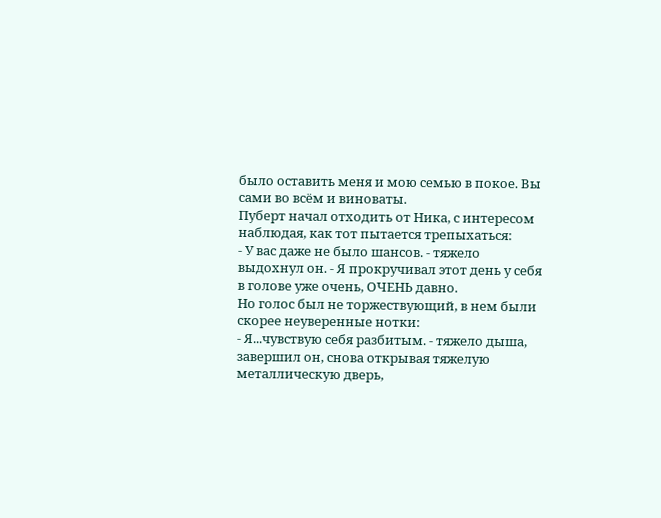было оставить меня и мою семью в покое. Вы сами во всём и виноваты.
Пуберт начал отходить от Ника, с интересом наблюдая, как тот пытается трепыхаться:
- У вас даже не было шансов. - тяжело выдохнул он. - Я прокручивал этот день у себя в голове уже очень, ОЧЕНЬ давно.
Но голос был не торжествующий, в нем были скорее неуверенные нотки:
- Я...чувствую себя разбитым. - тяжело дыша, завершил он, снова открывая тяжелую металлическую дверь,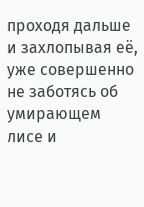проходя дальше и захлопывая её, уже совершенно не заботясь об умирающем лисе и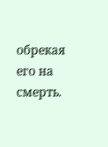обрекая его на смерть.